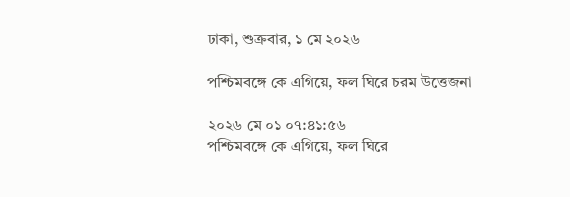ঢাকা, শুক্রবার, ১ মে ২০২৬

পশ্চিমবঙ্গে কে এগিয়ে, ফল ঘিরে চরম উত্তেজনা

২০২৬ মে ০১ ০৭:৪১:৫৬
পশ্চিমবঙ্গে কে এগিয়ে, ফল ঘিরে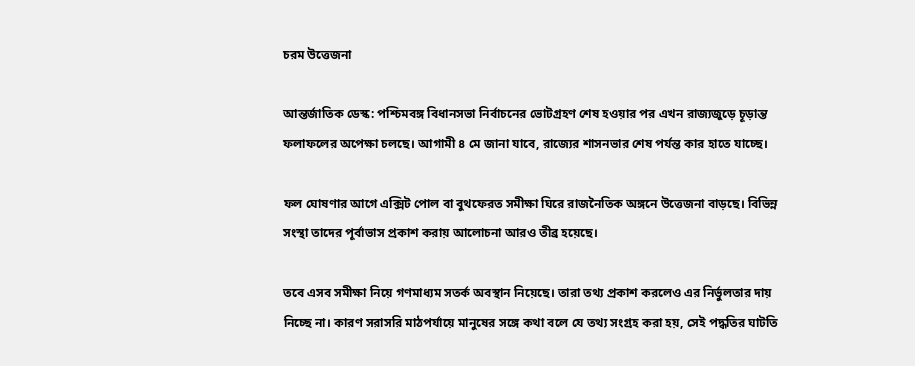চরম উত্তেজনা

আন্তর্জাতিক ডেস্ক: পশ্চিমবঙ্গ বিধানসভা নির্বাচনের ভোটগ্রহণ শেষ হওয়ার পর এখন রাজ্যজুড়ে চূড়ান্ত ফলাফলের অপেক্ষা চলছে। আগামী ৪ মে জানা যাবে, রাজ্যের শাসনভার শেষ পর্যন্ত কার হাতে যাচ্ছে।

ফল ঘোষণার আগে এক্সিট পোল বা বুথফেরত সমীক্ষা ঘিরে রাজনৈতিক অঙ্গনে উত্তেজনা বাড়ছে। বিভিন্ন সংস্থা তাদের পূর্বাভাস প্রকাশ করায় আলোচনা আরও তীব্র হয়েছে।

তবে এসব সমীক্ষা নিয়ে গণমাধ্যম সতর্ক অবস্থান নিয়েছে। তারা তথ্য প্রকাশ করলেও এর নির্ভুলতার দায় নিচ্ছে না। কারণ সরাসরি মাঠপর্যায়ে মানুষের সঙ্গে কথা বলে যে তথ্য সংগ্রহ করা হয়, সেই পদ্ধতির ঘাটতি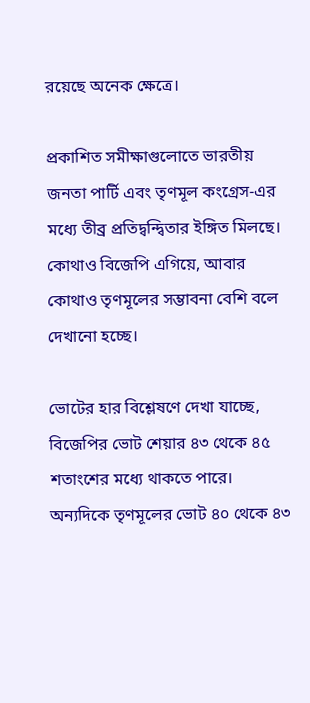রয়েছে অনেক ক্ষেত্রে।

প্রকাশিত সমীক্ষাগুলোতে ভারতীয় জনতা পার্টি এবং তৃণমূল কংগ্রেস-এর মধ্যে তীব্র প্রতিদ্বন্দ্বিতার ইঙ্গিত মিলছে। কোথাও বিজেপি এগিয়ে, আবার কোথাও তৃণমূলের সম্ভাবনা বেশি বলে দেখানো হচ্ছে।

ভোটের হার বিশ্লেষণে দেখা যাচ্ছে, বিজেপির ভোট শেয়ার ৪৩ থেকে ৪৫ শতাংশের মধ্যে থাকতে পারে। অন্যদিকে তৃণমূলের ভোট ৪০ থেকে ৪৩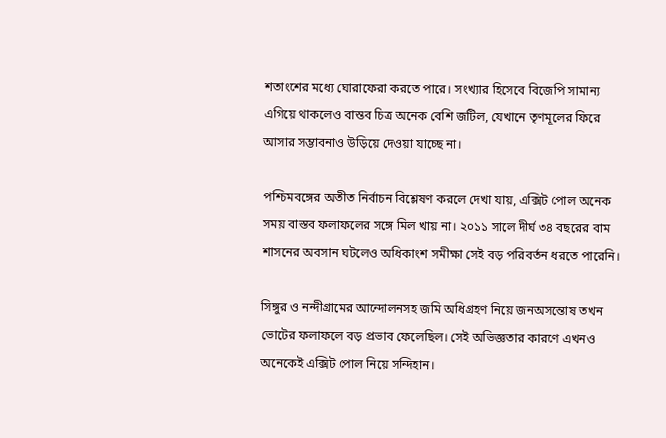শতাংশের মধ্যে ঘোরাফেরা করতে পারে। সংখ্যার হিসেবে বিজেপি সামান্য এগিয়ে থাকলেও বাস্তব চিত্র অনেক বেশি জটিল, যেখানে তৃণমূলের ফিরে আসার সম্ভাবনাও উড়িয়ে দেওয়া যাচ্ছে না।

পশ্চিমবঙ্গের অতীত নির্বাচন বিশ্লেষণ করলে দেখা যায়, এক্সিট পোল অনেক সময় বাস্তব ফলাফলের সঙ্গে মিল খায় না। ২০১১ সালে দীর্ঘ ৩৪ বছরের বাম শাসনের অবসান ঘটলেও অধিকাংশ সমীক্ষা সেই বড় পরিবর্তন ধরতে পারেনি।

সিঙ্গুর ও নন্দীগ্রামের আন্দোলনসহ জমি অধিগ্রহণ নিয়ে জনঅসন্তোষ তখন ভোটের ফলাফলে বড় প্রভাব ফেলেছিল। সেই অভিজ্ঞতার কারণে এখনও অনেকেই এক্সিট পোল নিয়ে সন্দিহান।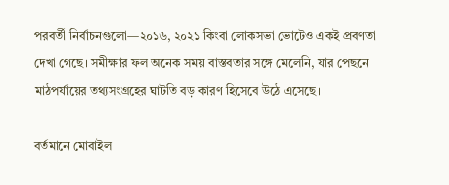পরবর্তী নির্বাচনগুলো—২০১৬, ২০২১ কিংবা লোকসভা ভোটেও একই প্রবণতা দেখা গেছে। সমীক্ষার ফল অনেক সময় বাস্তবতার সঙ্গে মেলেনি, যার পেছনে মাঠপর্যায়ের তথ্যসংগ্রহের ঘাটতি বড় কারণ হিসেবে উঠে এসেছে।

বর্তমানে মোবাইল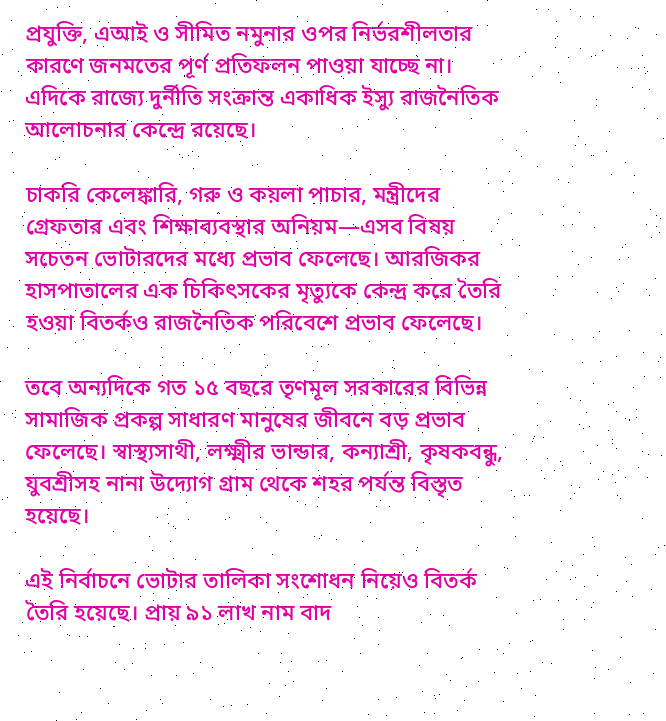প্রযুক্তি, এআই ও সীমিত নমুনার ওপর নির্ভরশীলতার কারণে জনমতের পূর্ণ প্রতিফলন পাওয়া যাচ্ছে না। এদিকে রাজ্যে দুর্নীতি সংক্রান্ত একাধিক ইস্যু রাজনৈতিক আলোচনার কেন্দ্রে রয়েছে।

চাকরি কেলেঙ্কারি, গরু ও কয়লা পাচার, মন্ত্রীদের গ্রেফতার এবং শিক্ষাব্যবস্থার অনিয়ম—এসব বিষয় সচেতন ভোটারদের মধ্যে প্রভাব ফেলেছে। আরজিকর হাসপাতালের এক চিকিৎসকের মৃত্যুকে কেন্দ্র করে তৈরি হওয়া বিতর্কও রাজনৈতিক পরিবেশে প্রভাব ফেলেছে।

তবে অন্যদিকে গত ১৫ বছরে তৃণমূল সরকারের বিভিন্ন সামাজিক প্রকল্প সাধারণ মানুষের জীবনে বড় প্রভাব ফেলেছে। স্বাস্থ্যসাথী, লক্ষ্মীর ভান্ডার, কন্যাশ্রী, কৃষকবন্ধু, যুবশ্রীসহ নানা উদ্যোগ গ্রাম থেকে শহর পর্যন্ত বিস্তৃত হয়েছে।

এই নির্বাচনে ভোটার তালিকা সংশোধন নিয়েও বিতর্ক তৈরি হয়েছে। প্রায় ৯১ লাখ নাম বাদ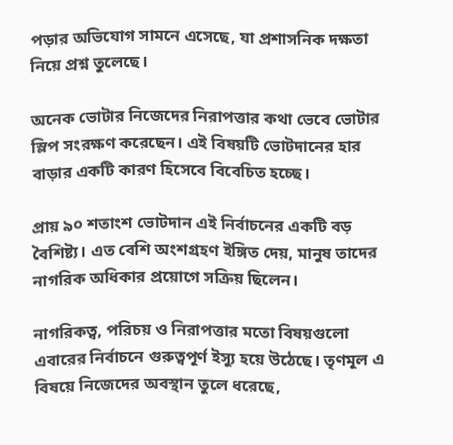পড়ার অভিযোগ সামনে এসেছে, যা প্রশাসনিক দক্ষতা নিয়ে প্রশ্ন তুলেছে।

অনেক ভোটার নিজেদের নিরাপত্তার কথা ভেবে ভোটার স্লিপ সংরক্ষণ করেছেন। এই বিষয়টি ভোটদানের হার বাড়ার একটি কারণ হিসেবে বিবেচিত হচ্ছে।

প্রায় ৯০ শতাংশ ভোটদান এই নির্বাচনের একটি বড় বৈশিষ্ট্য। এত বেশি অংশগ্রহণ ইঙ্গিত দেয়, মানুষ তাদের নাগরিক অধিকার প্রয়োগে সক্রিয় ছিলেন।

নাগরিকত্ব, পরিচয় ও নিরাপত্তার মতো বিষয়গুলো এবারের নির্বাচনে গুরুত্বপূর্ণ ইস্যু হয়ে উঠেছে। তৃণমূল এ বিষয়ে নিজেদের অবস্থান তুলে ধরেছে,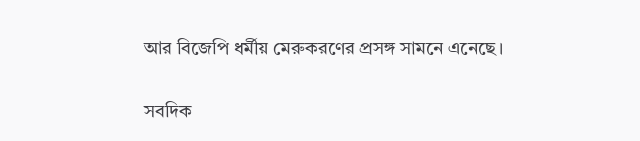আর বিজেপি ধর্মীয় মেরুকরণের প্রসঙ্গ সামনে এনেছে।

সবদিক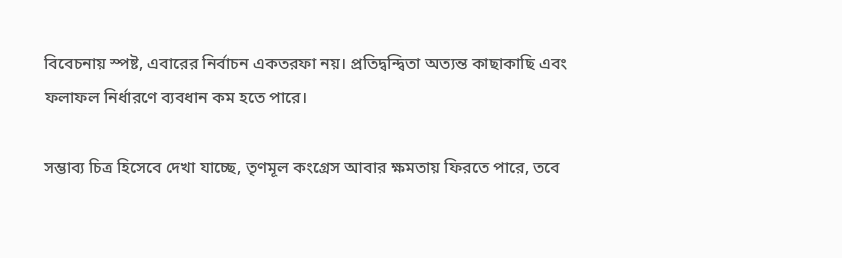বিবেচনায় স্পষ্ট, এবারের নির্বাচন একতরফা নয়। প্রতিদ্বন্দ্বিতা অত্যন্ত কাছাকাছি এবং ফলাফল নির্ধারণে ব্যবধান কম হতে পারে।

সম্ভাব্য চিত্র হিসেবে দেখা যাচ্ছে, তৃণমূল কংগ্রেস আবার ক্ষমতায় ফিরতে পারে, তবে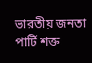ভারতীয় জনতা পার্টি শক্ত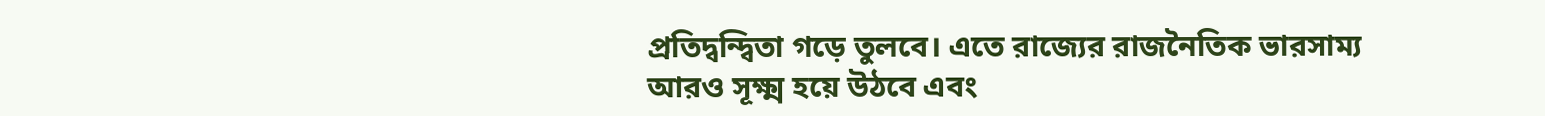প্রতিদ্বন্দ্বিতা গড়ে তুলবে। এতে রাজ্যের রাজনৈতিক ভারসাম্য আরও সূক্ষ্ম হয়ে উঠবে এবং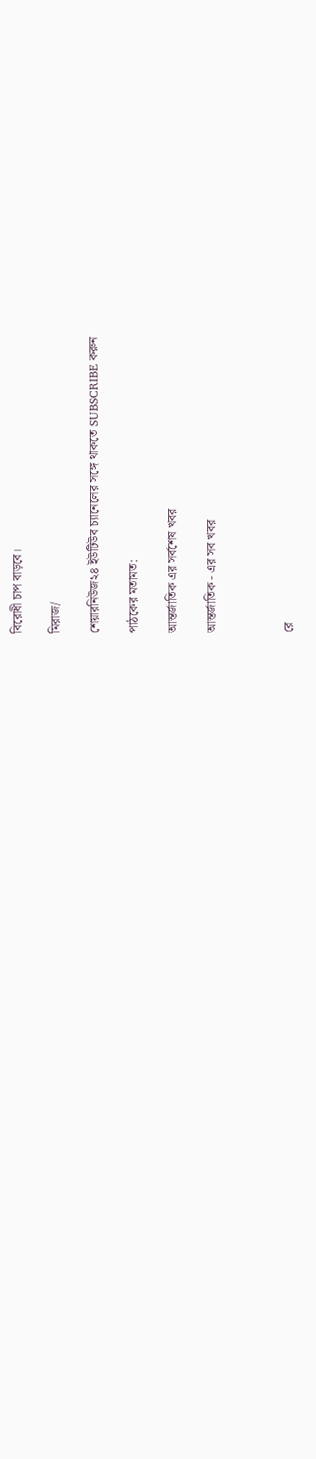বিরোধী চাপ বাড়বে।

মিরাজ/

শেয়ারনিউজ২৪ ইউটিউব চ্যানেলের সঙ্গে থাকতে SUBSCRIBE করুন

পাঠকের মতামত:

আন্তর্জাতিক এর সর্বশেষ খবর

আন্তর্জাতিক - এর সব খবর



রে